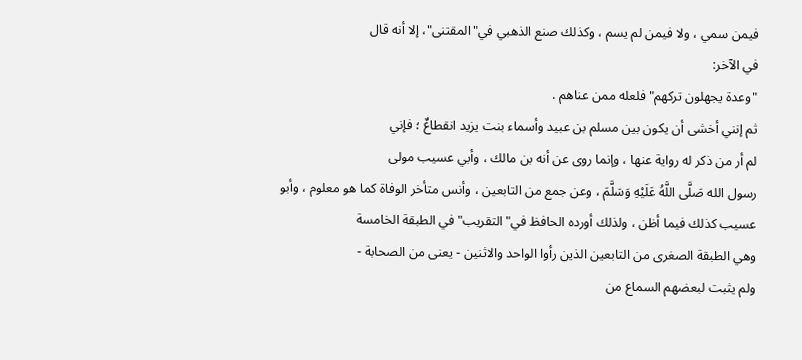فيمن سمي ، ولا فيمن لم يسم ، وكذلك صنع الذهبي في"المقتنى"، إلا أنه قال
في الآخر:
"وعدة يجهلون تركهم"فلعله ممن عناهم .
ثم إنني أخشى أن يكون بين مسلم بن عبيد وأسماء بنت يزيد انقطاعٌ ؛ فإني
لم أر من ذكر له رواية عنها ، وإنما روى عن أنه بن مالك ، وأبي عسيب مولى
رسول الله صَلَّى اللَّهُ عَلَيْهِ وَسَلَّمَ ، وعن جمع من التابعين ، وأنس متأخر الوفاة كما هو معلوم ، وأبو
عسيب كذلك فيما أظن ، ولذلك أورده الحافظ في"التقريب"في الطبقة الخامسة
وهي الطبقة الصغرى من التابعين الذين رأوا الواحد والاثنين - يعنى من الصحابة -
ولم يثبت لبعضهم السماع من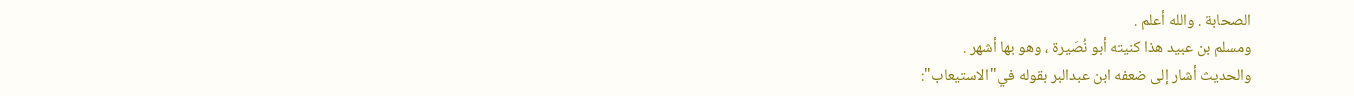الصحابة . والله أعلم .
ومسلم بن عبيد هذا كنيته أبو نُصَيرة ، وهو بها أشهر .
والحديث أشار إلى ضعفه ابن عبدالبر بقوله في"الاستيعاب":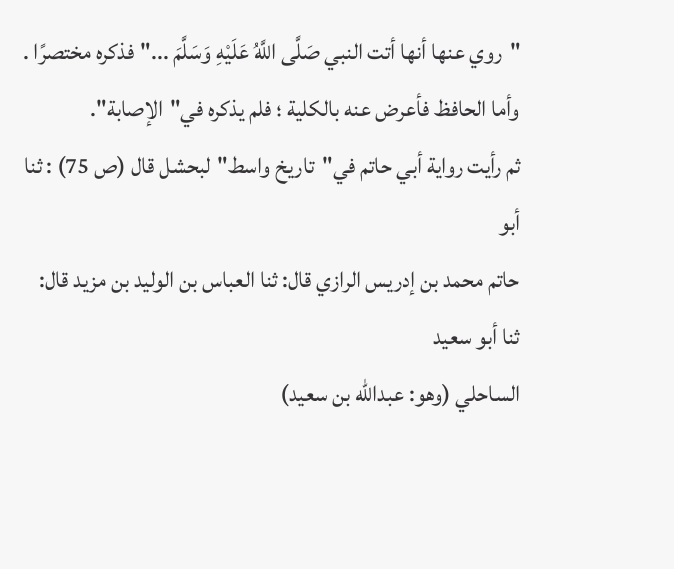"روي عنها أنها أتت النبي صَلَّى اللَّهُ عَلَيْهِ وَسَلَّمَ ..."فذكره مختصرًا .
وأما الحافظ فأعرض عنه بالكلية ؛ فلم يذكره في"الإصابة".
ثم رأيت رواية أبي حاتم في"تاريخ واسط"لبحشل قال (ص 75) : ثنا أبو
حاتم محمد بن إدريس الرازي قال: ثنا العباس بن الوليد بن مزيد قال: ثنا أبو سعيد
الساحلي (وهو: عبدالله بن سعيد)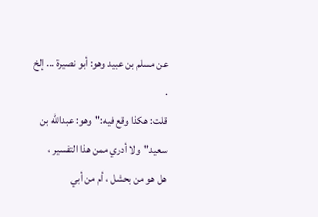عن مسلم بن عبيد وهو: أبو نصيرة ... إلخ .
قلت: هكذا وقع فيه:"وهو: عبدالله بن سعيد"ولا أدري ممن هذا التفسير ،
هل هو من بحشل ، أم من أبي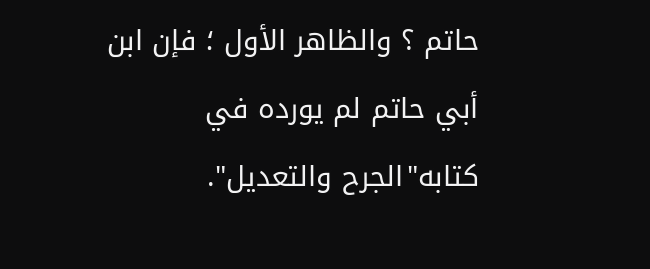حاتم ؟ والظاهر الأول ؛ فإن ابن أبي حاتم لم يورده في
كتابه"الجرح والتعديل".